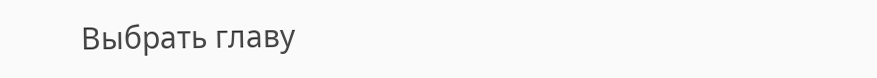Выбрать главу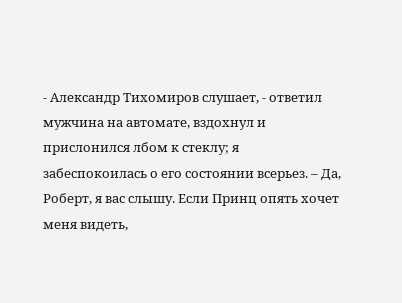- Александр Тихомиров слушает, - ответил мужчина на автомате, вздохнул и прислонился лбом к стеклу; я забеспокоилась о его состоянии всерьез. – Да, Роберт, я вас слышу. Если Принц опять хочет меня видеть,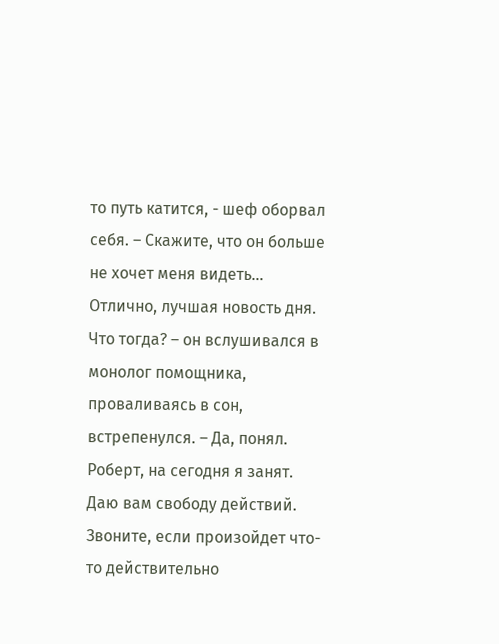то путь катится, - шеф оборвал себя. – Скажите, что он больше не хочет меня видеть… Отлично, лучшая новость дня. Что тогда? – он вслушивался в монолог помощника, проваливаясь в сон, встрепенулся. – Да, понял. Роберт, на сегодня я занят. Даю вам свободу действий. Звоните, если произойдет что-то действительно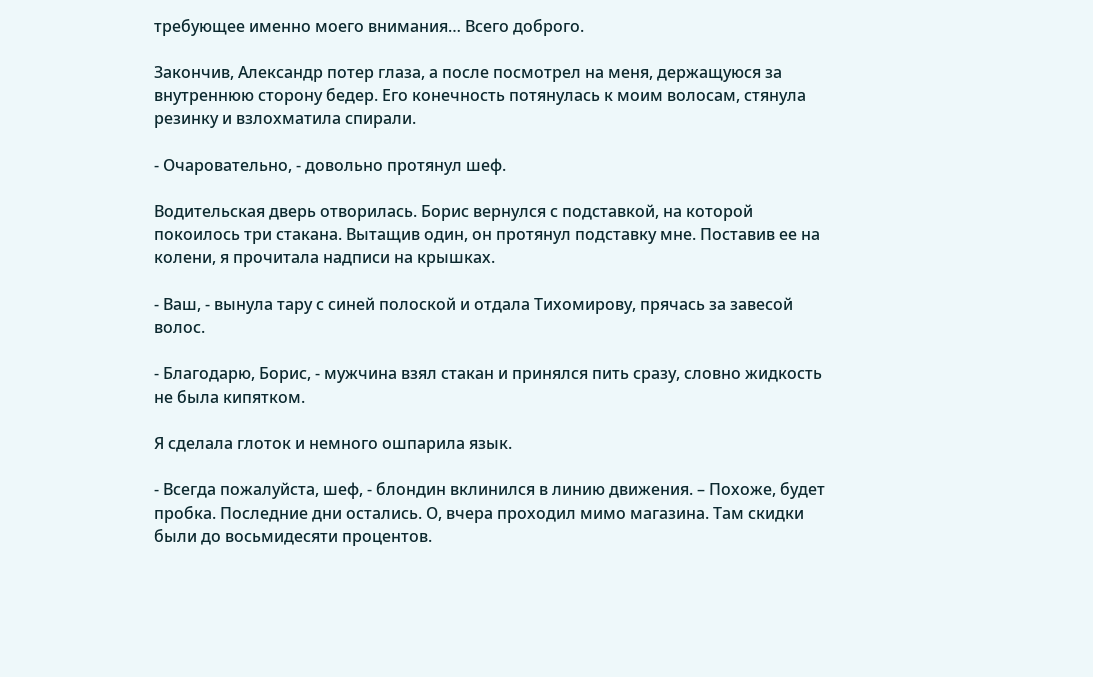требующее именно моего внимания… Всего доброго.

Закончив, Александр потер глаза, а после посмотрел на меня, держащуюся за внутреннюю сторону бедер. Его конечность потянулась к моим волосам, стянула резинку и взлохматила спирали.

- Очаровательно, - довольно протянул шеф.

Водительская дверь отворилась. Борис вернулся с подставкой, на которой покоилось три стакана. Вытащив один, он протянул подставку мне. Поставив ее на колени, я прочитала надписи на крышках.

- Ваш, - вынула тару с синей полоской и отдала Тихомирову, прячась за завесой волос.

- Благодарю, Борис, - мужчина взял стакан и принялся пить сразу, словно жидкость не была кипятком.

Я сделала глоток и немного ошпарила язык.

- Всегда пожалуйста, шеф, - блондин вклинился в линию движения. – Похоже, будет пробка. Последние дни остались. О, вчера проходил мимо магазина. Там скидки были до восьмидесяти процентов.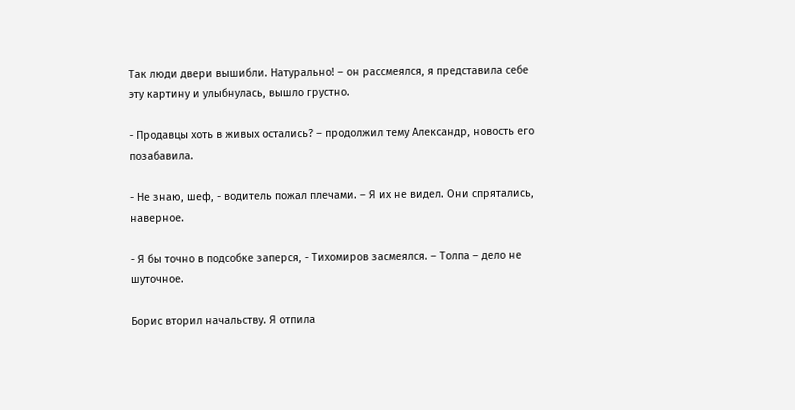Так люди двери вышибли. Натурально! – он рассмеялся, я представила себе эту картину и улыбнулась, вышло грустно.

- Продавцы хоть в живых остались? – продолжил тему Александр, новость его позабавила.

- Не знаю, шеф, - водитель пожал плечами. – Я их не видел. Они спрятались, наверное.

- Я бы точно в подсобке заперся, - Тихомиров засмеялся. – Толпа – дело не шуточное.

Борис вторил начальству. Я отпила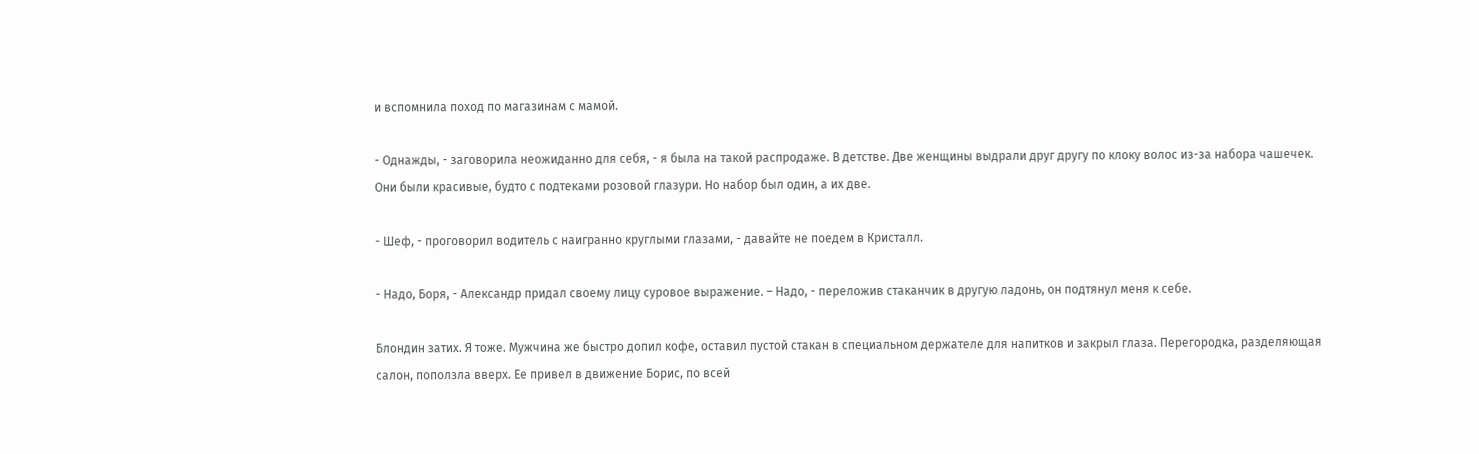и вспомнила поход по магазинам с мамой.

- Однажды, - заговорила неожиданно для себя, - я была на такой распродаже. В детстве. Две женщины выдрали друг другу по клоку волос из-за набора чашечек. Они были красивые, будто с подтеками розовой глазури. Но набор был один, а их две.

- Шеф, - проговорил водитель с наигранно круглыми глазами, - давайте не поедем в Кристалл.

- Надо, Боря, - Александр придал своему лицу суровое выражение. – Надо, - переложив стаканчик в другую ладонь, он подтянул меня к себе.

Блондин затих. Я тоже. Мужчина же быстро допил кофе, оставил пустой стакан в специальном держателе для напитков и закрыл глаза. Перегородка, разделяющая салон, поползла вверх. Ее привел в движение Борис, по всей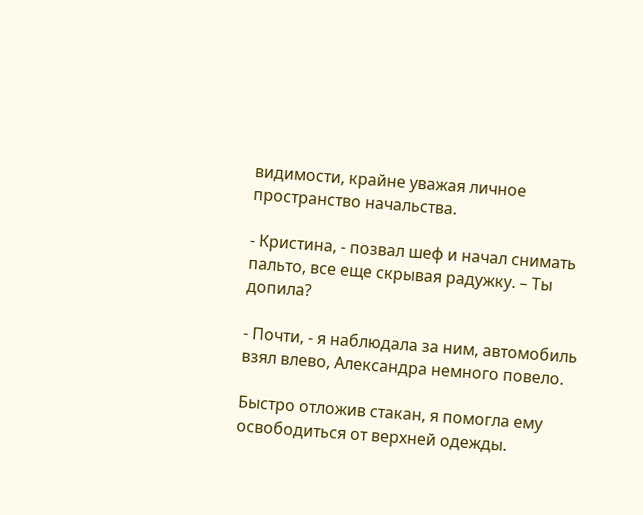видимости, крайне уважая личное пространство начальства.

- Кристина, - позвал шеф и начал снимать пальто, все еще скрывая радужку. – Ты допила?

- Почти, - я наблюдала за ним, автомобиль взял влево, Александра немного повело.

Быстро отложив стакан, я помогла ему освободиться от верхней одежды.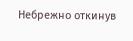Небрежно откинув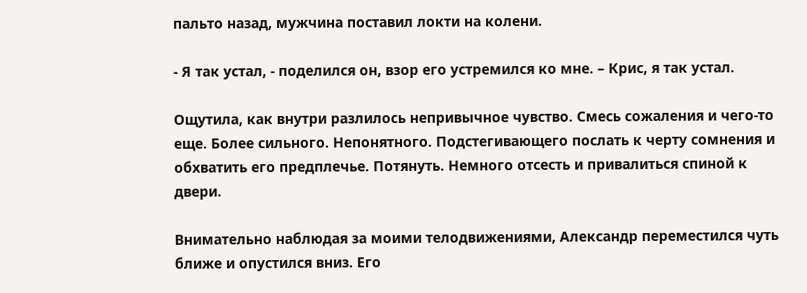пальто назад, мужчина поставил локти на колени.

- Я так устал, - поделился он, взор его устремился ко мне. – Крис, я так устал.

Ощутила, как внутри разлилось непривычное чувство. Смесь сожаления и чего-то еще. Более сильного. Непонятного. Подстегивающего послать к черту сомнения и обхватить его предплечье. Потянуть. Немного отсесть и привалиться спиной к двери.

Внимательно наблюдая за моими телодвижениями, Александр переместился чуть ближе и опустился вниз. Его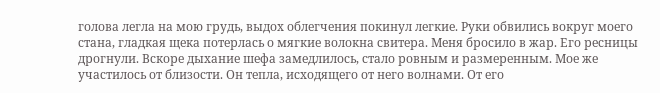голова легла на мою грудь, выдох облегчения покинул легкие. Руки обвились вокруг моего стана, гладкая щека потерлась о мягкие волокна свитера. Меня бросило в жар. Его ресницы дрогнули. Вскоре дыхание шефа замедлилось, стало ровным и размеренным. Мое же участилось от близости. Он тепла, исходящего от него волнами. От его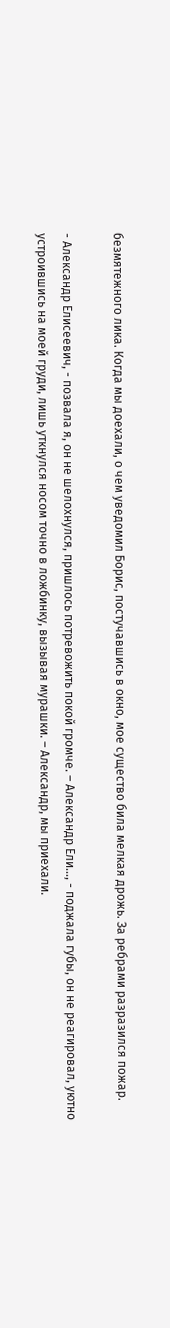безмятежного лика. Когда мы доехали, о чем уведомил Борис, постучавшись в окно, мое существо била мелкая дрожь. За ребрами разразился пожар.

- Александр Елисеевич, - позвала я, он не шелохнулся, пришлось потревожить покой громче. – Александр Ели…, - поджала губы, он не реагировал, уютно устроившись на моей груди, лишь уткнулся носом точно в ложбинку, вызывая мурашки. – Александр, мы приехали.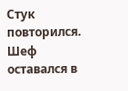Стук повторился. Шеф оставался в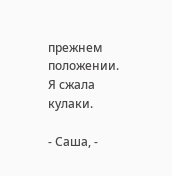прежнем положении. Я сжала кулаки.

- Саша, -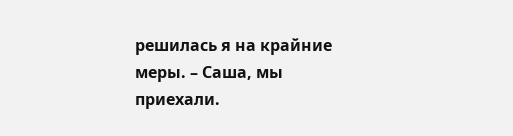решилась я на крайние меры. – Саша, мы приехали.